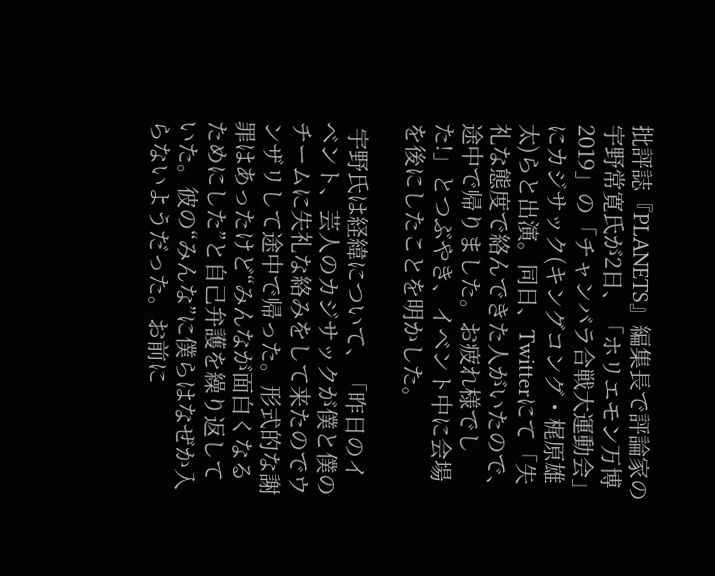批評誌『PLANETS』編集長で評論家の宇野常寛氏が2日、「ホリエモン万博2019」の「チャンバラ合戦大運動会」にカジサック(キングコング・梶原雄太)らと出演。同日、Twitterにて「失礼な態度で絡んできた人がいたので、途中で帰りました。お疲れ様でした!」とつぶやき、イベント中に会場を後にしたことを明かした。

 宇野氏は経緯について、「昨日のイベント、芸人のカジサックが僕と僕のチームに失礼な絡みをして来たのでウンザリして途中で帰った。形式的な謝罪はあったけど“みんなが面白くなるためにした”と自己弁護を繰り返していた。彼の“みんな”に僕らはなぜか入らないようだった。お前に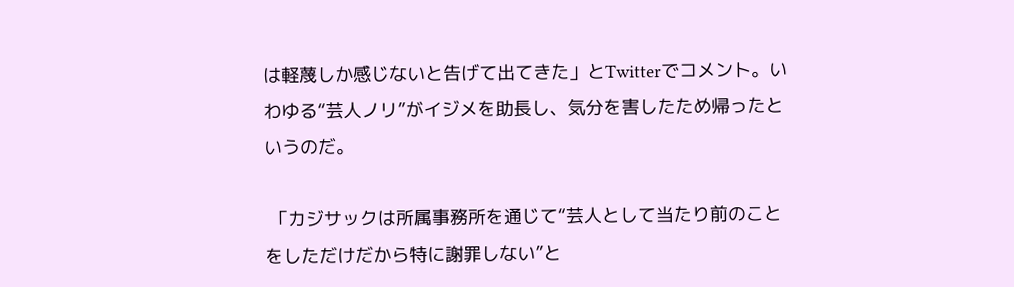は軽蔑しか感じないと告げて出てきた」とTwitterでコメント。いわゆる“芸人ノリ”がイジメを助長し、気分を害したため帰ったというのだ。

 「カジサックは所属事務所を通じて“芸人として当たり前のことをしただけだから特に謝罪しない”と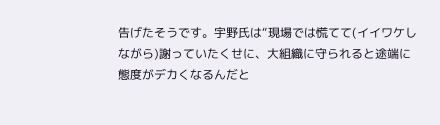告げたそうです。宇野氏は“現場では慌てて(イイワケしながら)謝っていたくせに、大組織に守られると途端に態度がデカくなるんだと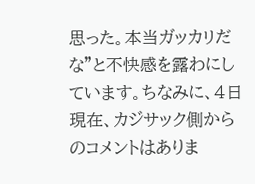思った。本当ガッカリだな”と不快感を露わにしています。ちなみに、4日現在、カジサック側からのコメントはありま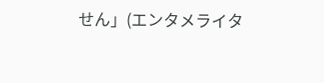せん」(エンタメライタ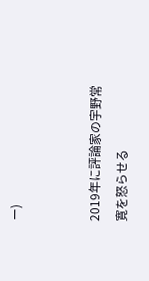ー)


2019年に評論家の宇野常寛を怒らせる